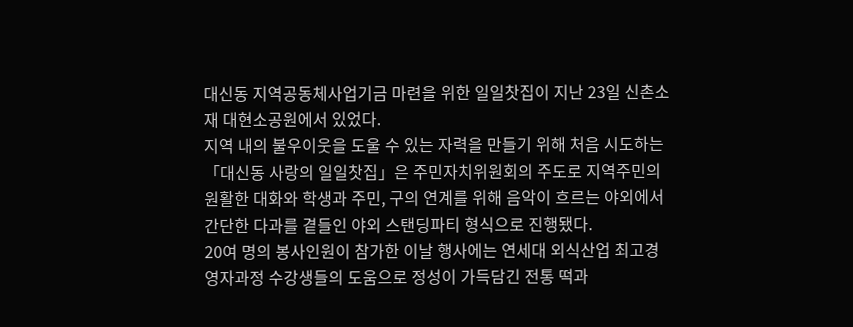대신동 지역공동체사업기금 마련을 위한 일일찻집이 지난 23일 신촌소재 대현소공원에서 있었다.
지역 내의 불우이웃을 도울 수 있는 자력을 만들기 위해 처음 시도하는 「대신동 사랑의 일일찻집」은 주민자치위원회의 주도로 지역주민의 원활한 대화와 학생과 주민, 구의 연계를 위해 음악이 흐르는 야외에서 간단한 다과를 곁들인 야외 스탠딩파티 형식으로 진행됐다.
20여 명의 봉사인원이 참가한 이날 행사에는 연세대 외식산업 최고경영자과정 수강생들의 도움으로 정성이 가득담긴 전통 떡과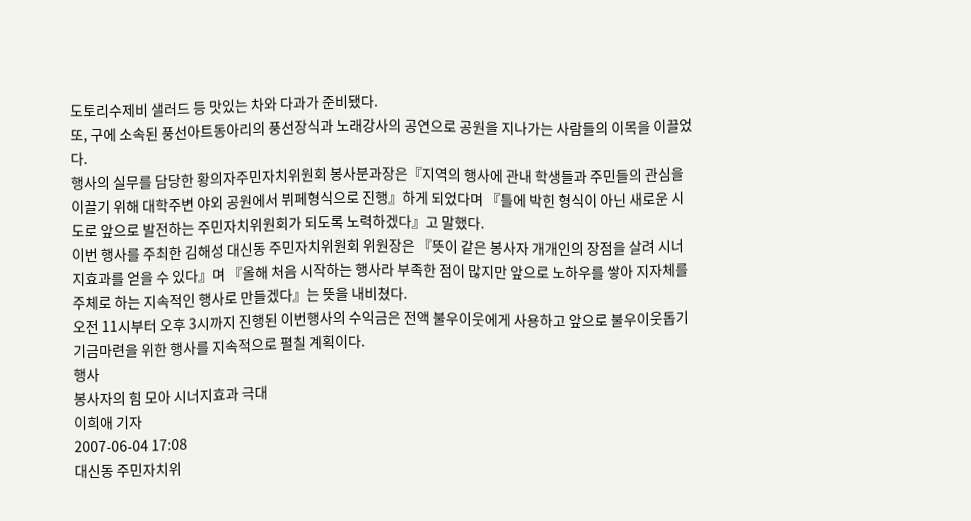도토리수제비 샐러드 등 맛있는 차와 다과가 준비됐다.
또, 구에 소속된 풍선아트동아리의 풍선장식과 노래강사의 공연으로 공원을 지나가는 사람들의 이목을 이끌었다.
행사의 실무를 담당한 황의자주민자치위원회 봉사분과장은『지역의 행사에 관내 학생들과 주민들의 관심을 이끌기 위해 대학주변 야외 공원에서 뷔페형식으로 진행』하게 되었다며 『틀에 박힌 형식이 아닌 새로운 시도로 앞으로 발전하는 주민자치위원회가 되도록 노력하겠다』고 말했다.
이번 행사를 주최한 김해성 대신동 주민자치위원회 위원장은 『뜻이 같은 봉사자 개개인의 장점을 살려 시너지효과를 얻을 수 있다』며 『올해 처음 시작하는 행사라 부족한 점이 많지만 앞으로 노하우를 쌓아 지자체를 주체로 하는 지속적인 행사로 만들겠다』는 뜻을 내비쳤다.
오전 11시부터 오후 3시까지 진행된 이번행사의 수익금은 전액 불우이웃에게 사용하고 앞으로 불우이웃돕기 기금마련을 위한 행사를 지속적으로 펼칠 계획이다.
행사
봉사자의 힘 모아 시너지효과 극대
이희애 기자
2007-06-04 17:08
대신동 주민자치위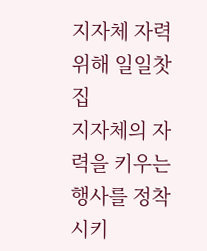지자체 자력 위해 일일찻집
지자체의 자력을 키우는 행사를 정착시키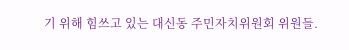기 위해 힘쓰고 있는 대신동 주민자치위원회 위원들.